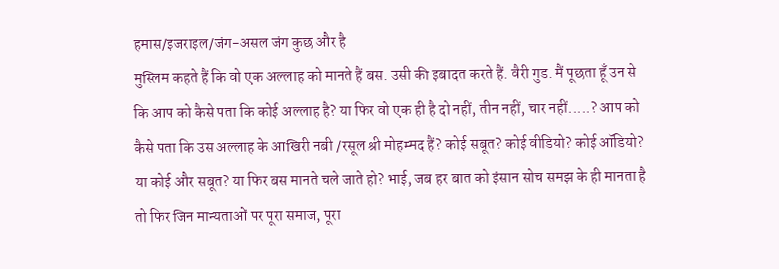हमास/इजराइल/जंग-असल जंग कुछ और है
मुस्लिम कहते हैं कि वो एक अल्लाह को मानते हैं बस. उसी की इबादत करते हैं. वैरी गुड. मैं पूछता हूँ उन से कि आप को कैसे पता कि कोई अल्लाह है? या फिर वो एक ही है दो नहीं, तीन नहीं, चार नहीं.....? आप को कैसे पता कि उस अल्लाह के आखिरी नबी /रसूल श्री मोहम्मद हैं? कोई सबूत? कोई वीडियो? कोई ऑडियो? या कोई और सबूत? या फिर बस मानते चले जाते हो? भाई, जब हर बात को इंसान सोच समझ के ही मानता है तो फिर जिन मान्यताओं पर पूरा समाज, पूरा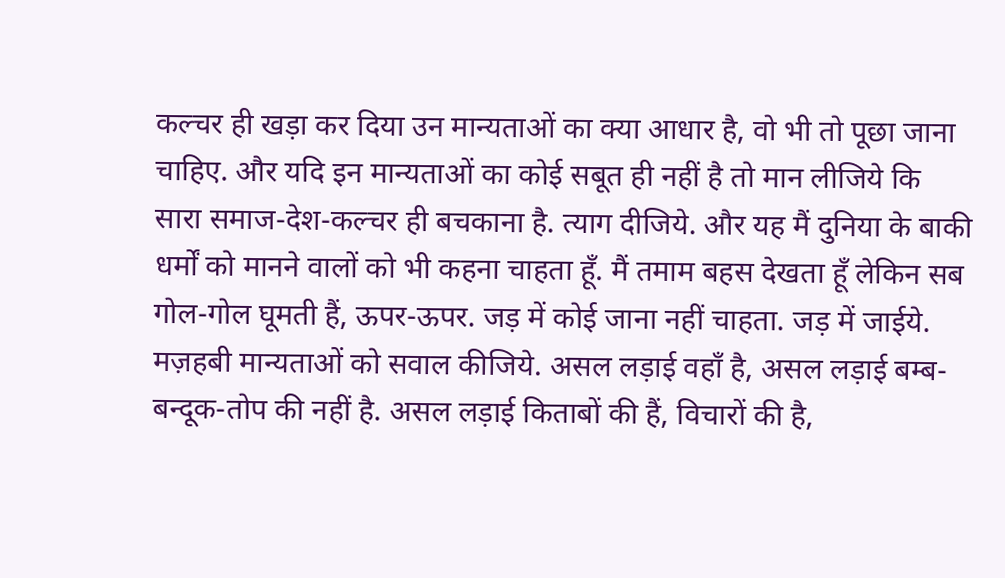कल्चर ही खड़ा कर दिया उन मान्यताओं का क्या आधार है, वो भी तो पूछा जाना चाहिए. और यदि इन मान्यताओं का कोई सबूत ही नहीं है तो मान लीजिये कि सारा समाज-देश-कल्चर ही बचकाना है. त्याग दीजिये. और यह मैं दुनिया के बाकी धर्मों को मानने वालों को भी कहना चाहता हूँ. मैं तमाम बहस देखता हूँ लेकिन सब गोल-गोल घूमती हैं, ऊपर-ऊपर. जड़ में कोई जाना नहीं चाहता. जड़ में जाईये. मज़हबी मान्यताओं को सवाल कीजिये. असल लड़ाई वहाँ है, असल लड़ाई बम्ब-बन्दूक-तोप की नहीं है. असल लड़ाई किताबों की हैं, विचारों की है,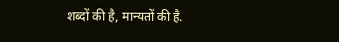शब्दों की है, मान्यतों की है.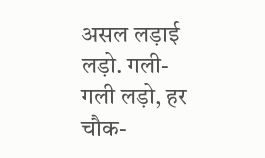असल लड़ाई लड़ो. गली-गली लड़ो, हर चौक-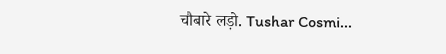चौबारे लड़ो. Tushar Cosmi...